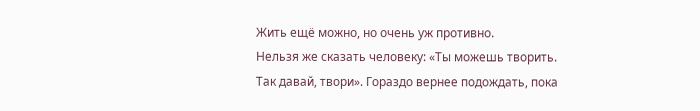Жить ещё можно, но очень уж противно.
Нельзя же сказать человеку: «Ты можешь творить. Так давай, твори». Гораздо вернее подождать, пока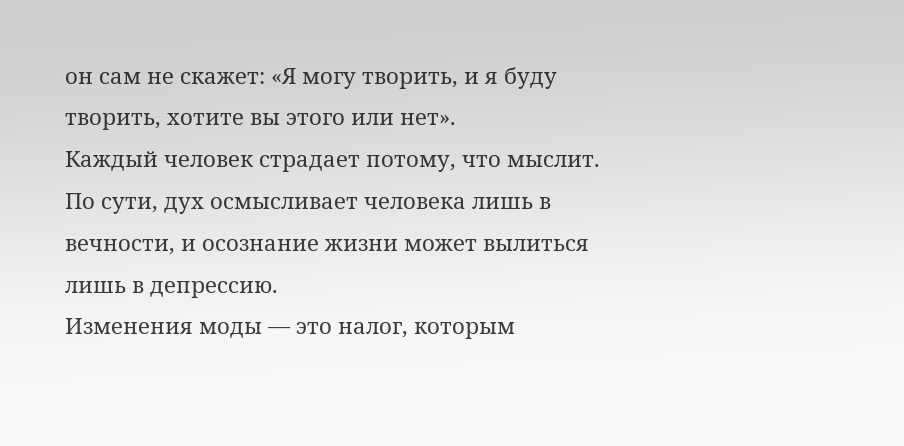он сам не скажет: «Я могу творить, и я буду творить, хотите вы этого или нет».
Каждый человек страдает потому, что мыслит. По сути, дух осмысливает человека лишь в вечности, и осознание жизни может вылиться лишь в депрессию.
Изменения моды — это налог, которым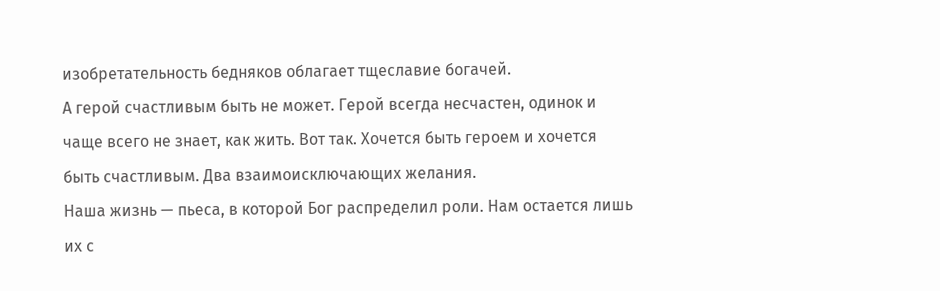изобретательность бедняков облагает тщеславие богачей.
А герой счастливым быть не может. Герой всегда несчастен, одинок и чаще всего не знает, как жить. Вот так. Хочется быть героем и хочется быть счастливым. Два взаимоисключающих желания.
Наша жизнь — пьеса, в которой Бог распределил роли. Нам остается лишь их с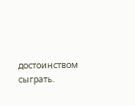достоинством сыграть.